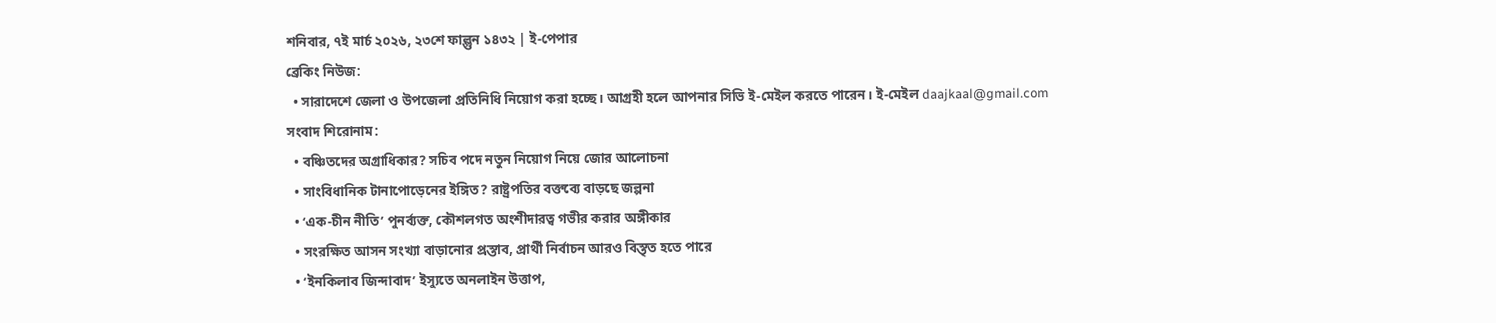শনিবার, ৭ই মার্চ ২০২৬, ২৩শে ফাল্গুন ১৪৩২ | ই-পেপার
ব্রেকিং নিউজ:
  • সারাদেশে জেলা ও উপজেলা প্রতিনিধি নিয়োগ করা হচ্ছে। আগ্রহী হলে আপনার সিভি ই-মেইল করতে পারেন। ই-মেইল daajkaal@gmail.com
সংবাদ শিরোনাম:
  • বঞ্চিতদের অগ্রাধিকার? সচিব পদে নতুন নিয়োগ নিয়ে জোর আলোচনা
  • সাংবিধানিক টানাপোড়েনের ইঙ্গিত? রাষ্ট্রপতির বক্তব্যে বাড়ছে জল্পনা
  • ‘এক-চীন নীতি’ পুনর্ব্যক্ত, কৌশলগত অংশীদারত্ব গভীর করার অঙ্গীকার
  • সংরক্ষিত আসন সংখ্যা বাড়ানোর প্রস্তাব, প্রার্থী নির্বাচন আরও বিস্তৃত হতে পারে
  • ‘ইনকিলাব জিন্দাবাদ’ ইস্যুতে অনলাইন উত্তাপ,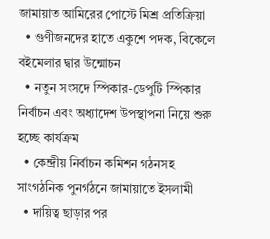জামায়াত আমিরের পোস্টে মিশ্র প্রতিক্রিয়া
  • গুণীজনদের হাতে একুশে পদক, বিকেলে বইমেলার দ্বার উন্মোচন
  • নতুন সংসদে স্পিকার-ডেপুটি স্পিকার নির্বাচন এবং অধ্যাদেশ উপস্থাপনা নিয়ে শুরু হচ্ছে কার্যক্রম
  • কেন্দ্রীয় নির্বাচন কমিশন গঠনসহ সাংগঠনিক পুনর্গঠনে জামায়াতে ইসলামী
  • দায়িত্ব ছাড়ার পর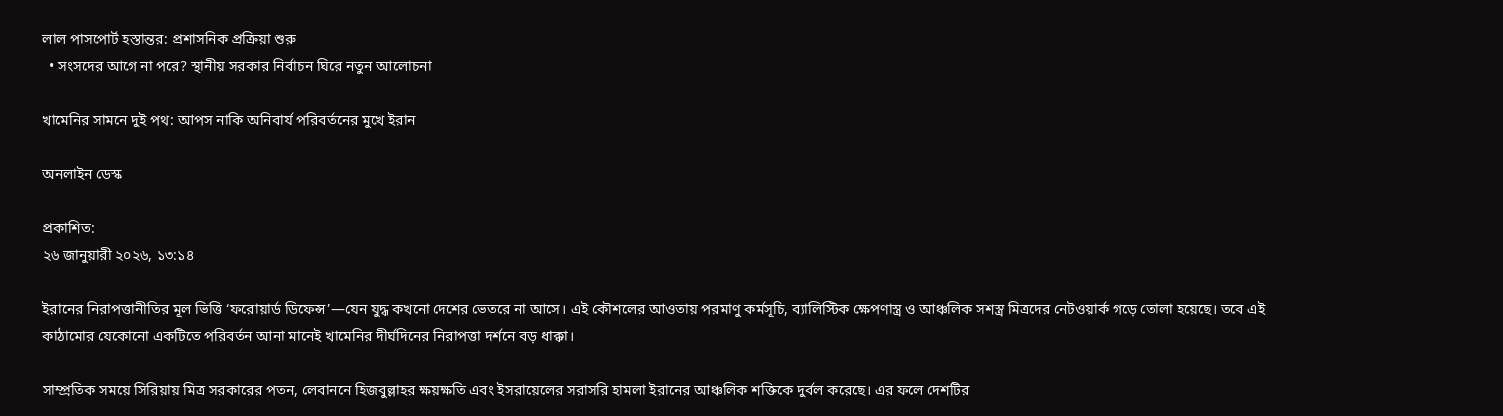লাল পাসপোর্ট হস্তান্তর: প্রশাসনিক প্রক্রিয়া শুরু
  • সংসদের আগে না পরে? স্থানীয় সরকার নির্বাচন ঘিরে নতুন আলোচনা

খামেনির সামনে দুই পথ: আপস নাকি অনিবার্য পরিবর্তনের মুখে ইরান

অনলাইন ডেস্ক

প্রকাশিত:
২৬ জানুয়ারী ২০২৬, ১৩:১৪

ইরানের নিরাপত্তানীতির মূল ভিত্তি ‘ফরোয়ার্ড ডিফেন্স’—যেন যুদ্ধ কখনো দেশের ভেতরে না আসে। এই কৌশলের আওতায় পরমাণু কর্মসূচি, ব্যালিস্টিক ক্ষেপণাস্ত্র ও আঞ্চলিক সশস্ত্র মিত্রদের নেটওয়ার্ক গড়ে তোলা হয়েছে। তবে এই কাঠামোর যেকোনো একটিতে পরিবর্তন আনা মানেই খামেনির দীর্ঘদিনের নিরাপত্তা দর্শনে বড় ধাক্কা।

সাম্প্রতিক সময়ে সিরিয়ায় মিত্র সরকারের পতন, লেবাননে হিজবুল্লাহর ক্ষয়ক্ষতি এবং ইসরায়েলের সরাসরি হামলা ইরানের আঞ্চলিক শক্তিকে দুর্বল করেছে। এর ফলে দেশটির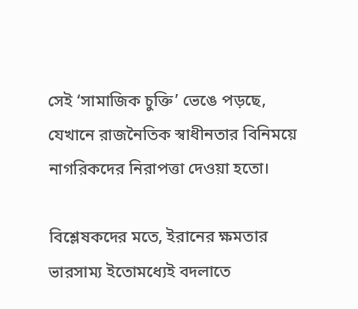সেই ‘সামাজিক চুক্তি’ ভেঙে পড়ছে, যেখানে রাজনৈতিক স্বাধীনতার বিনিময়ে নাগরিকদের নিরাপত্তা দেওয়া হতো।

বিশ্লেষকদের মতে, ইরানের ক্ষমতার ভারসাম্য ইতোমধ্যেই বদলাতে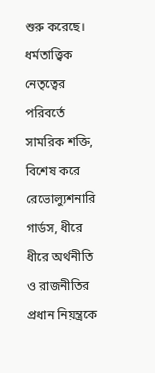শুরু করেছে। ধর্মতাত্ত্বিক নেতৃত্বের পরিবর্তে সামরিক শক্তি, বিশেষ করে রেভোল্যুশনারি গার্ডস, ধীরে ধীরে অর্থনীতি ও রাজনীতির প্রধান নিয়ন্ত্রকে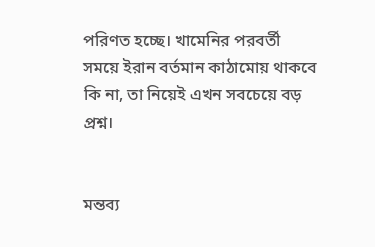পরিণত হচ্ছে। খামেনির পরবর্তী সময়ে ইরান বর্তমান কাঠামোয় থাকবে কি না, তা নিয়েই এখন সবচেয়ে বড় প্রশ্ন।


মন্তব্য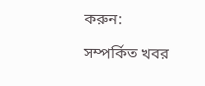করুন:

সম্পর্কিত খবর